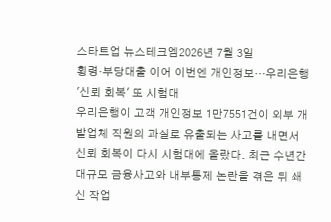스타트업 뉴스테크엠2026년 7월 3일
횡령·부당대출 이어 이번엔 개인정보…우리은행 '신뢰 회복' 또 시험대
우리은행이 고객 개인정보 1만7551건이 외부 개발업체 직원의 과실로 유출되는 사고를 내면서 신뢰 회복이 다시 시험대에 올랐다. 최근 수년간 대규모 금융사고와 내부통제 논란을 겪은 뒤 쇄신 작업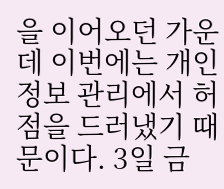을 이어오던 가운데 이번에는 개인정보 관리에서 허점을 드러냈기 때문이다. 3일 금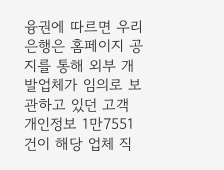융권에 따르면 우리은행은 홈페이지 공지를 통해 외부 개발업체가 임의로 보관하고 있던 고객 개인정보 1만7551건이 해당 업체 직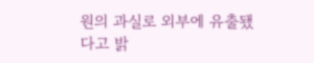원의 과실로 외부에 유출됐다고 밝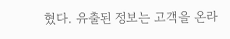혔다. 유출된 정보는 고객을 온라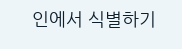인에서 식별하기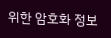위한 암호화 정보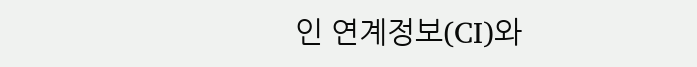인 연계정보(CI)와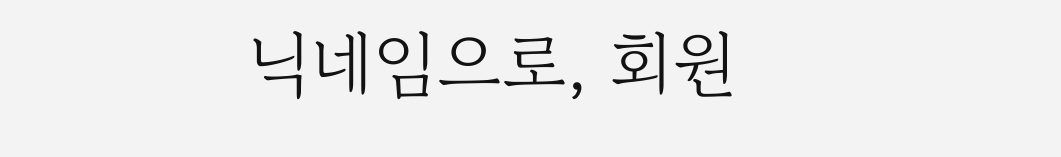닉네임으로, 회원